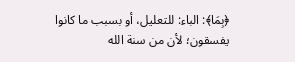﴿بِمَا﴾: الباء: للتعليل، أو بسبب ما كانوا يفسقون؛ لأن من سنة الله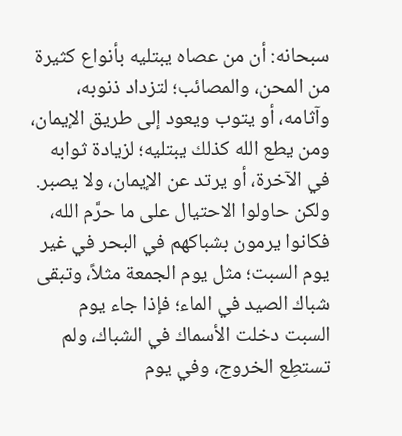سبحانه: أن من عصاه يبتليه بأنواع كثيرة من المحن، والمصائب؛ لتزداد ذنوبه، وآثامه، أو يتوب ويعود إلى طريق الإيمان، ومن يطع الله كذلك يبتليه؛ لزيادة ثوابه في الآخرة، أو يرتد عن الإيمان، ولا يصبر.
ولكن حاولوا الاحتيال على ما حرَّم الله، فكانوا يرمون بشباكهم في البحر في غير يوم السبت؛ مثل يوم الجمعة مثلاً، وتبقى شباك الصيد في الماء؛ فإذا جاء يوم السبت دخلت الأسماك في الشباك، ولم تستطِع الخروج، وفي يوم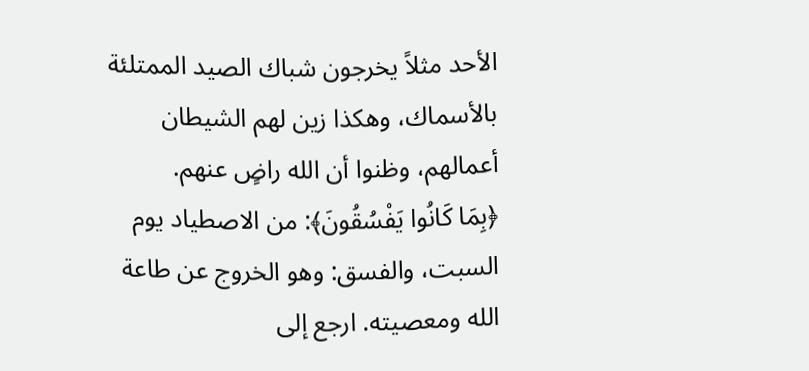الأحد مثلاً يخرجون شباك الصيد الممتلئة بالأسماك، وهكذا زين لهم الشيطان أعمالهم، وظنوا أن الله راضٍ عنهم.
﴿بِمَا كَانُوا يَفْسُقُونَ﴾: من الاصطياد يوم السبت، والفسق: وهو الخروج عن طاعة الله ومعصيته. ارجع إلى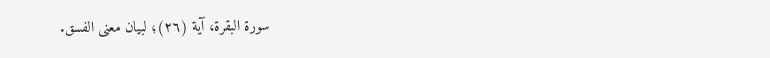سورة البقرة، آية (٢٦)؛ لبيان معنى الفسق.